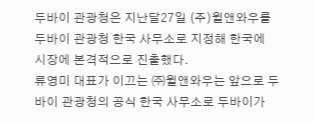두바이 관광청은 지난달27일 (주)윌앤와우를 두바이 관광청 한국 사무소로 지정해 한국에 시장에 본격적으로 진출했다.
류영미 대표가 이끄는 ㈜윌앤와우는 앞으로 두바이 관광청의 공식 한국 사무소로 두바이가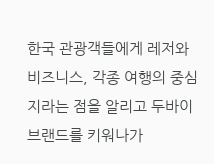한국 관광객들에게 레저와 비즈니스, 각종 여행의 중심지라는 점을 알리고 두바이 브랜드를 키워나가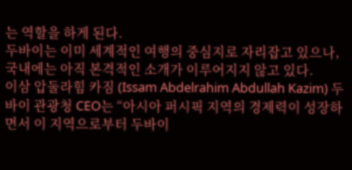는 역할을 하게 된다.
두바이는 이미 세계적인 여행의 중심지로 자리잡고 있으나, 국내에는 아직 본격적인 소개가 이루어지지 않고 있다.
이삼 압둘라힘 카짐 (Issam Abdelrahim Abdullah Kazim) 두바이 관광청 CEO는 “아시아 퍼시픽 지역의 경제력이 성장하면서 이 지역으로부터 두바이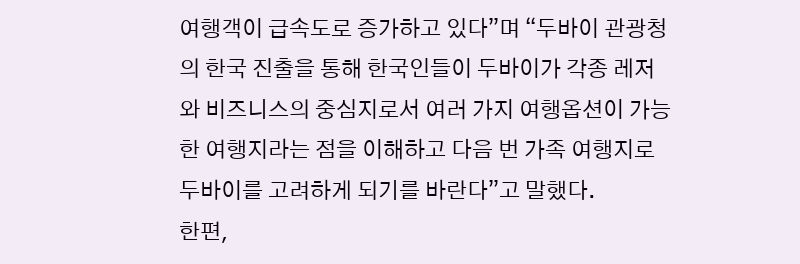여행객이 급속도로 증가하고 있다”며 “두바이 관광청의 한국 진출을 통해 한국인들이 두바이가 각종 레저와 비즈니스의 중심지로서 여러 가지 여행옵션이 가능한 여행지라는 점을 이해하고 다음 번 가족 여행지로 두바이를 고려하게 되기를 바란다”고 말했다.
한편,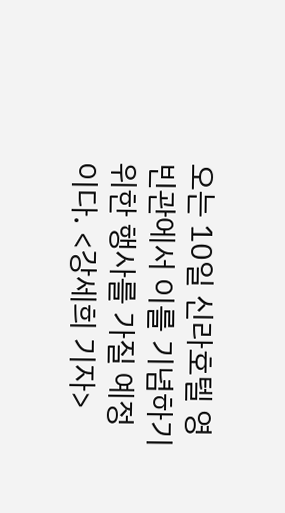오는 10일 신라호텔 영빈관에서 이를 기념하기 위한 행사를 가질 예정이다. <강세희 기자>